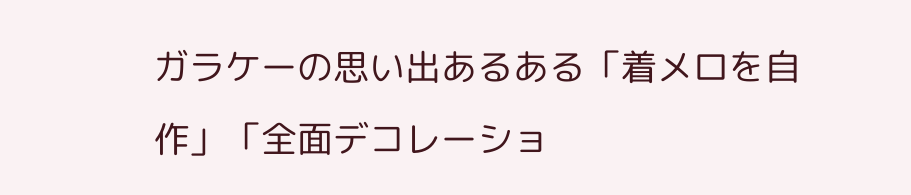ガラケーの思い出あるある「着メロを自作」「全面デコレーショ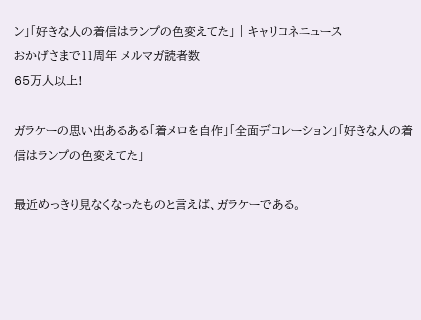ン」「好きな人の着信はランプの色変えてた」 | キャリコネニュース
おかげさまで11周年 メルマガ読者数
65万人以上!

ガラケーの思い出あるある「着メロを自作」「全面デコレーション」「好きな人の着信はランプの色変えてた」

最近めっきり見なくなったものと言えば、ガラケーである。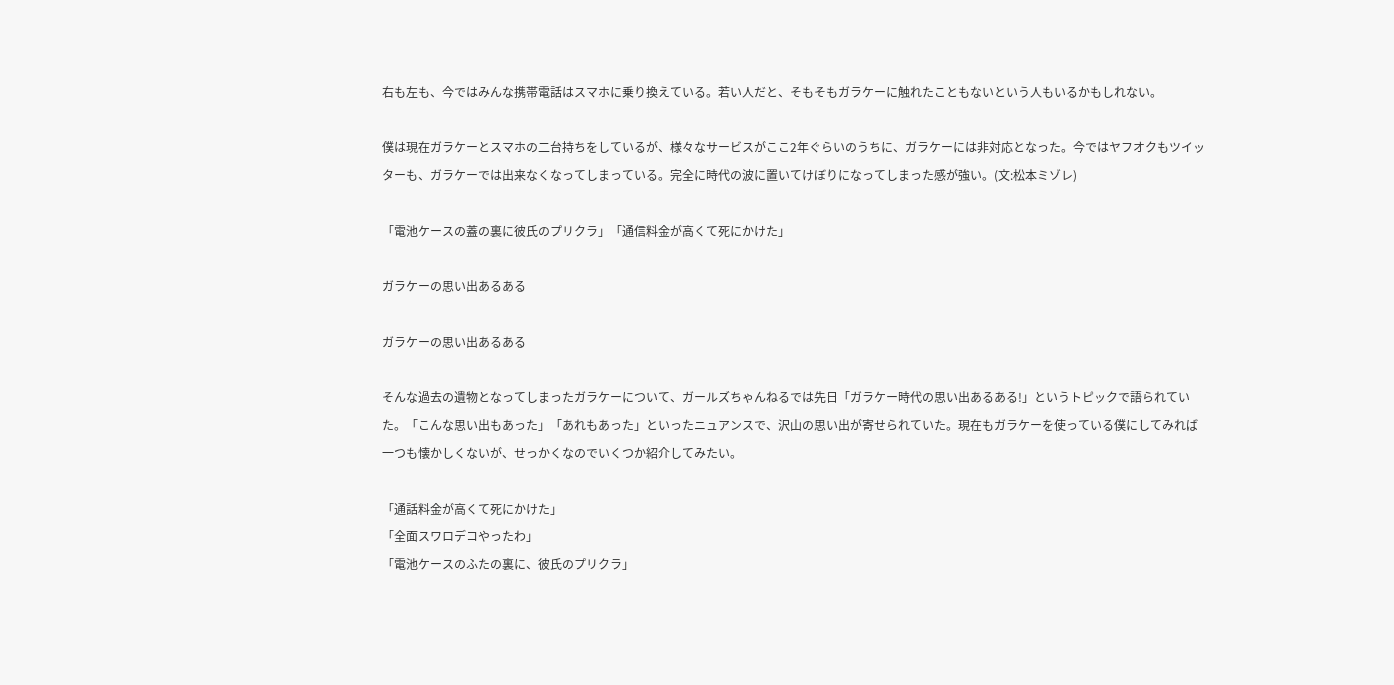右も左も、今ではみんな携帯電話はスマホに乗り換えている。若い人だと、そもそもガラケーに触れたこともないという人もいるかもしれない。

僕は現在ガラケーとスマホの二台持ちをしているが、様々なサービスがここ2年ぐらいのうちに、ガラケーには非対応となった。今ではヤフオクもツイッターも、ガラケーでは出来なくなってしまっている。完全に時代の波に置いてけぼりになってしまった感が強い。(文:松本ミゾレ)

「電池ケースの蓋の裏に彼氏のプリクラ」「通信料金が高くて死にかけた」

ガラケーの思い出あるある

ガラケーの思い出あるある

そんな過去の遺物となってしまったガラケーについて、ガールズちゃんねるでは先日「ガラケー時代の思い出あるある!」というトピックで語られていた。「こんな思い出もあった」「あれもあった」といったニュアンスで、沢山の思い出が寄せられていた。現在もガラケーを使っている僕にしてみれば一つも懐かしくないが、せっかくなのでいくつか紹介してみたい。

「通話料金が高くて死にかけた」
「全面スワロデコやったわ」
「電池ケースのふたの裏に、彼氏のプリクラ」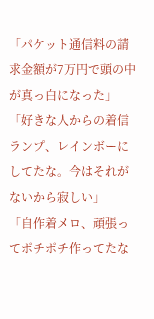「パケット通信料の請求金額が7万円で頭の中が真っ白になった」
「好きな人からの着信ランプ、レインボーにしてたな。今はそれがないから寂しい」
「自作着メロ、頑張ってポチポチ作ってたな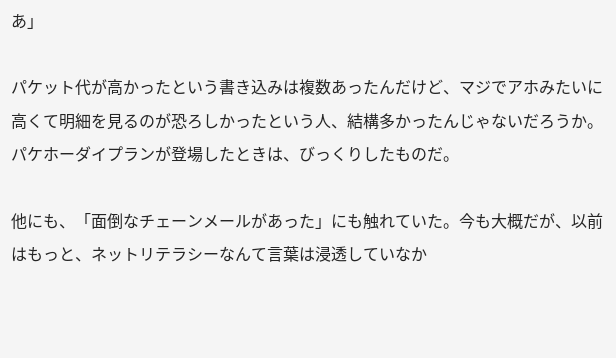あ」

パケット代が高かったという書き込みは複数あったんだけど、マジでアホみたいに高くて明細を見るのが恐ろしかったという人、結構多かったんじゃないだろうか。パケホーダイプランが登場したときは、びっくりしたものだ。

他にも、「面倒なチェーンメールがあった」にも触れていた。今も大概だが、以前はもっと、ネットリテラシーなんて言葉は浸透していなか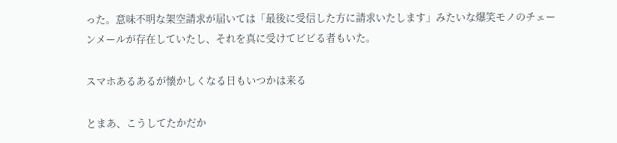った。意味不明な架空請求が届いては「最後に受信した方に請求いたします」みたいな爆笑モノのチェーンメールが存在していたし、それを真に受けてビビる者もいた。

スマホあるあるが懐かしくなる日もいつかは来る

とまあ、こうしてたかだか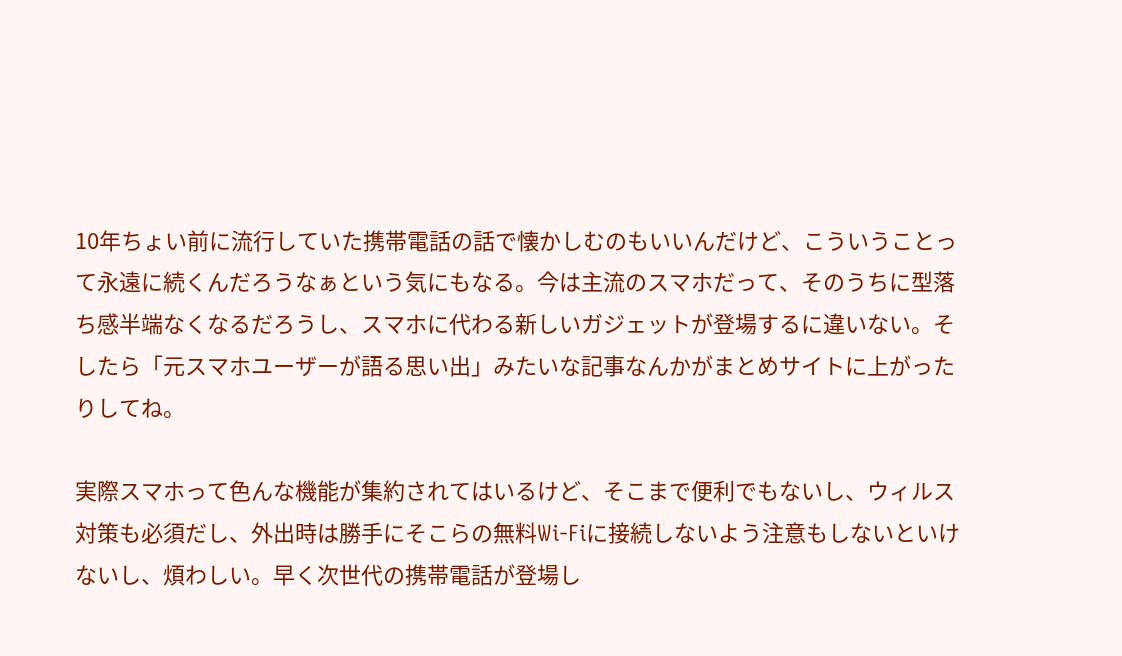10年ちょい前に流行していた携帯電話の話で懐かしむのもいいんだけど、こういうことって永遠に続くんだろうなぁという気にもなる。今は主流のスマホだって、そのうちに型落ち感半端なくなるだろうし、スマホに代わる新しいガジェットが登場するに違いない。そしたら「元スマホユーザーが語る思い出」みたいな記事なんかがまとめサイトに上がったりしてね。

実際スマホって色んな機能が集約されてはいるけど、そこまで便利でもないし、ウィルス対策も必須だし、外出時は勝手にそこらの無料Wi-Fiに接続しないよう注意もしないといけないし、煩わしい。早く次世代の携帯電話が登場し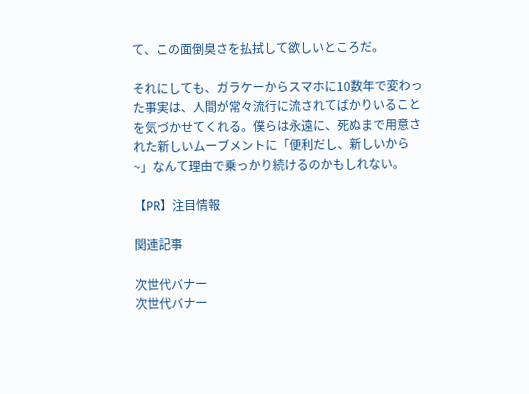て、この面倒臭さを払拭して欲しいところだ。

それにしても、ガラケーからスマホに10数年で変わった事実は、人間が常々流行に流されてばかりいることを気づかせてくれる。僕らは永遠に、死ぬまで用意された新しいムーブメントに「便利だし、新しいから~」なんて理由で乗っかり続けるのかもしれない。

【PR】注目情報

関連記事

次世代バナー
次世代バナー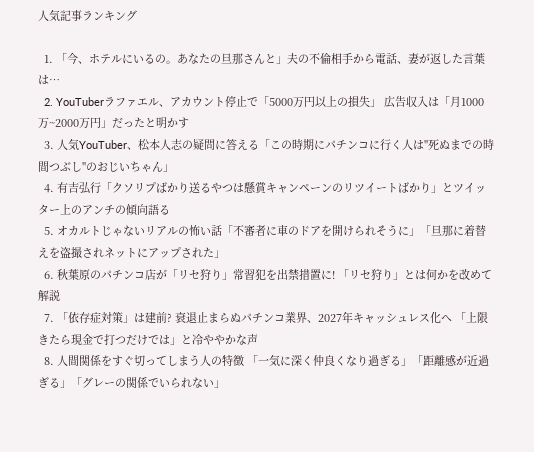人気記事ランキング

  1. 「今、ホテルにいるの。あなたの旦那さんと」夫の不倫相手から電話、妻が返した言葉は…
  2. YouTuberラファエル、アカウント停止で「5000万円以上の損失」 広告収入は「月1000万~2000万円」だったと明かす
  3. 人気YouTuber、松本人志の疑問に答える「この時期にパチンコに行く人は"死ぬまでの時間つぶし"のおじいちゃん」
  4. 有吉弘行「クソリプばかり送るやつは懸賞キャンペーンのリツイートばかり」とツイッター上のアンチの傾向語る
  5. オカルトじゃないリアルの怖い話「不審者に車のドアを開けられそうに」「旦那に着替えを盗撮されネットにアップされた」
  6. 秋葉原のパチンコ店が「リセ狩り」常習犯を出禁措置に! 「リセ狩り」とは何かを改めて解説
  7. 「依存症対策」は建前? 衰退止まらぬパチンコ業界、2027年キャッシュレス化へ 「上限きたら現金で打つだけでは」と冷ややかな声
  8. 人間関係をすぐ切ってしまう人の特徴 「一気に深く仲良くなり過ぎる」「距離感が近過ぎる」「グレーの関係でいられない」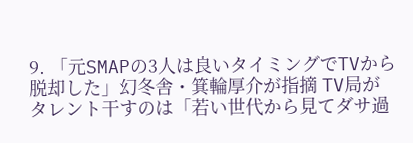9. 「元SMAPの3人は良いタイミングでTVから脱却した」幻冬舎・箕輪厚介が指摘 TV局がタレント干すのは「若い世代から見てダサ過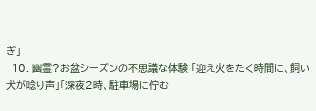ぎ」
  10. 幽霊?お盆シーズンの不思議な体験 「迎え火をたく時間に、飼い犬が唸り声」「深夜2時、駐車場に佇む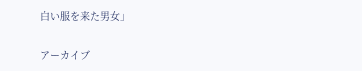白い服を来た男女」

アーカイブ